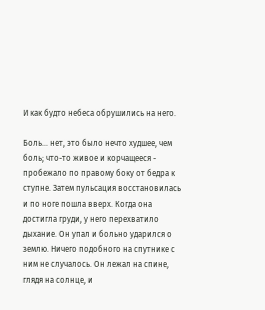И как будто небеса обрушились на него.

Боль... нет, это было нечто худшее, чем боль; что-то живое и корчащееся - пробежало по правому боку от бедра к ступне. Затем пульсация восстановилась и по ноге пошла вверх. Когда она достигла груди, у него перехватило дыхание. Он упал и больно ударился о землю. Ничего подобного на спутнике с ним не случалось. Он лежал на спине, глядя на солнце, и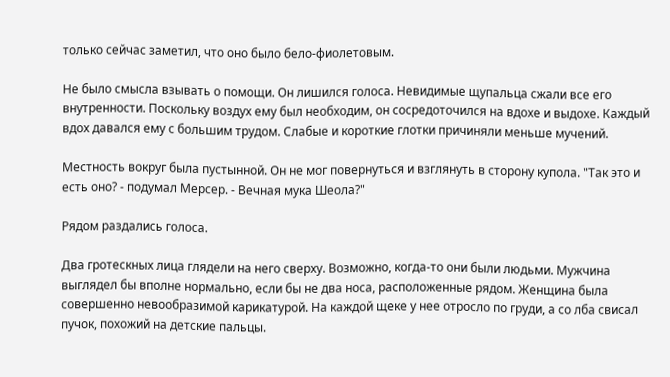только сейчас заметил, что оно было бело-фиолетовым.

Не было смысла взывать о помощи. Он лишился голоса. Невидимые щупальца сжали все его внутренности. Поскольку воздух ему был необходим, он сосредоточился на вдохе и выдохе. Каждый вдох давался ему с большим трудом. Слабые и короткие глотки причиняли меньше мучений.

Местность вокруг была пустынной. Он не мог повернуться и взглянуть в сторону купола. "Так это и есть оно? - подумал Мерсер. - Вечная мука Шеола?"

Рядом раздались голоса.

Два гротескных лица глядели на него сверху. Возможно, когда-то они были людьми. Мужчина выглядел бы вполне нормально, если бы не два носа, расположенные рядом. Женщина была совершенно невообразимой карикатурой. На каждой щеке у нее отросло по груди, а со лба свисал пучок, похожий на детские пальцы.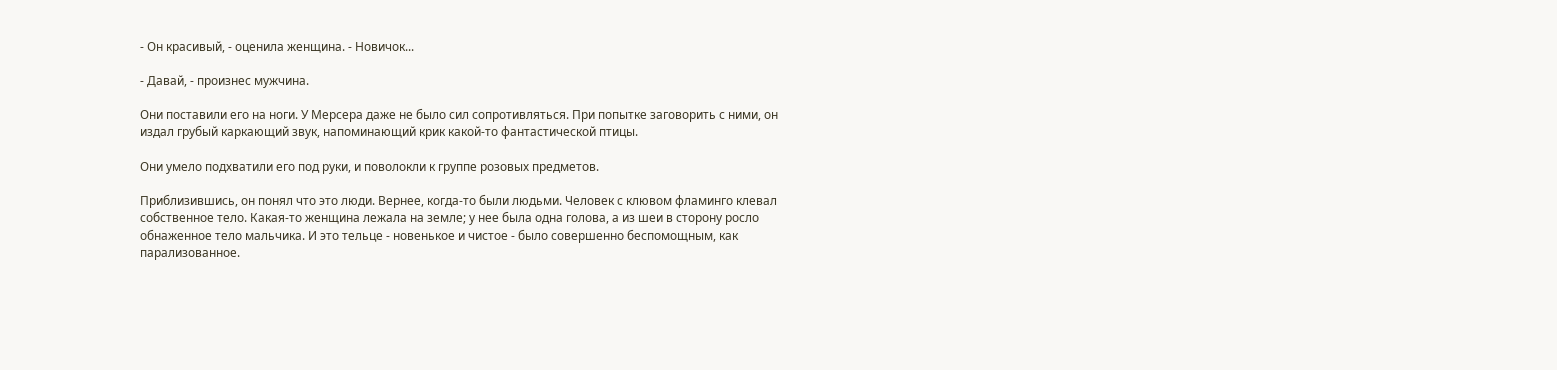- Он красивый, - оценила женщина. - Новичок...

- Давай, - произнес мужчина.

Они поставили его на ноги. У Мерсера даже не было сил сопротивляться. При попытке заговорить с ними, он издал грубый каркающий звук, напоминающий крик какой-то фантастической птицы.

Они умело подхватили его под руки, и поволокли к группе розовых предметов.

Приблизившись, он понял что это люди. Вернее, когда-то были людьми. Человек с клювом фламинго клевал собственное тело. Какая-то женщина лежала на земле; у нее была одна голова, а из шеи в сторону росло обнаженное тело мальчика. И это тельце - новенькое и чистое - было совершенно беспомощным, как парализованное.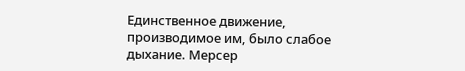Единственное движение, производимое им, было слабое дыхание. Мерсер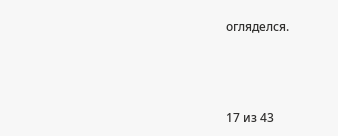огляделся.



17 из 43